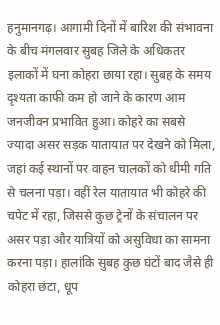हनुमानगढ़। आगामी दिनों में बारिश की संभावना के बीच मंगलवार सुबह जिले के अधिकतर इलाकों में घना कोहरा छाया रहा। सुबह के समय दृश्यता काफी कम हो जाने के कारण आम जनजीवन प्रभावित हुआ। कोहरे का सबसे ज्यादा असर सड़क यातायात पर देखने को मिला, जहां कई स्थानों पर वाहन चालकों को धीमी गति से चलना पड़ा। वहीं रेल यातायात भी कोहरे की चपेट में रहा, जिससे कुछ ट्रेनों के संचालन पर असर पड़ा और यात्रियों को असुविधा का सामना करना पड़ा। हालांकि सुबह कुछ घंटों बाद जैसे ही कोहरा छंटा, धूप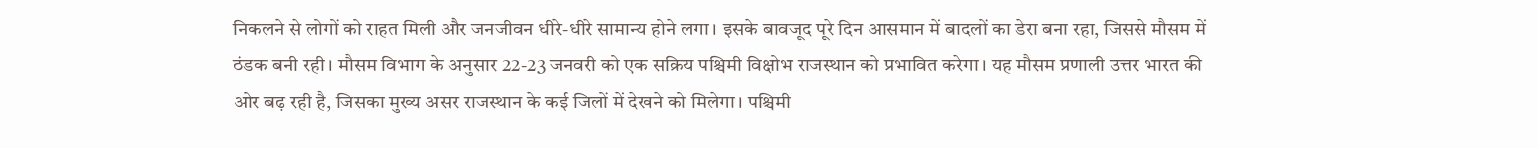निकलने से लोगों को राहत मिली और जनजीवन धीरे-धीरे सामान्य होने लगा। इसके बावजूद पूरे दिन आसमान में बादलों का डेरा बना रहा, जिससे मौसम में ठंडक बनी रही। मौसम विभाग के अनुसार 22-23 जनवरी को एक सक्रिय पश्चिमी विक्षोभ राजस्थान को प्रभावित करेगा। यह मौसम प्रणाली उत्तर भारत की ओर बढ़ रही है, जिसका मुख्य असर राजस्थान के कई जिलों में देखने को मिलेगा। पश्चिमी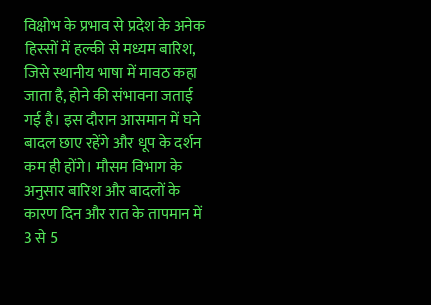विक्षोभ के प्रभाव से प्रदेश के अनेक हिस्सों में हल्की से मध्यम बारिश, जिसे स्थानीय भाषा में मावठ कहा जाता है, होने की संभावना जताई गई है। इस दौरान आसमान में घने बादल छाए रहेंगे और धूप के दर्शन कम ही होंगे। मौसम विभाग के अनुसार बारिश और बादलों के कारण दिन और रात के तापमान में 3 से 5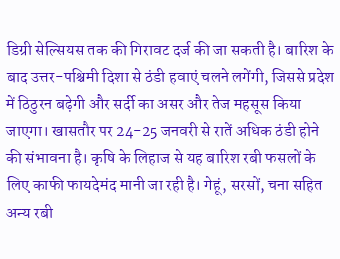डिग्री सेल्सियस तक की गिरावट दर्ज की जा सकती है। बारिश के बाद उत्तर-पश्चिमी दिशा से ठंडी हवाएं चलने लगेंगी, जिससे प्रदेश में ठिठुरन बढ़ेगी और सर्दी का असर और तेज महसूस किया जाएगा। खासतौर पर 24-25 जनवरी से रातें अधिक ठंडी होने की संभावना है। कृषि के लिहाज से यह बारिश रबी फसलों के लिए काफी फायदेमंद मानी जा रही है। गेहूं, सरसों, चना सहित अन्य रबी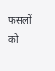फसलों को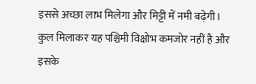इससे अच्छा लाभ मिलेगा और मिट्टी में नमी बढ़ेगी। कुल मिलाकर यह पश्चिमी विक्षोभ कमजोर नहीं है और इसके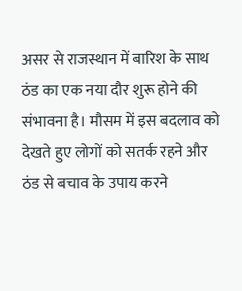असर से राजस्थान में बारिश के साथ ठंड का एक नया दौर शुरू होने की संभावना है। मौसम में इस बदलाव को देखते हुए लोगों को सतर्क रहने और ठंड से बचाव के उपाय करने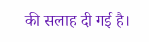की सलाह दी गई है।